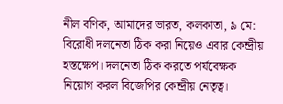নীল বণিক, আমাদের ভারত, কলকাতা, ৯ মে:
বিরোধী দলনেতা ঠিক করা নিয়েও এবার কেন্দ্রীয় হস্তক্ষেপ। দলনেতা ঠিক করতে পর্যবেক্ষক নিয়োগ করল বিজেপির কেন্দ্রীয় নেতৃত্ব।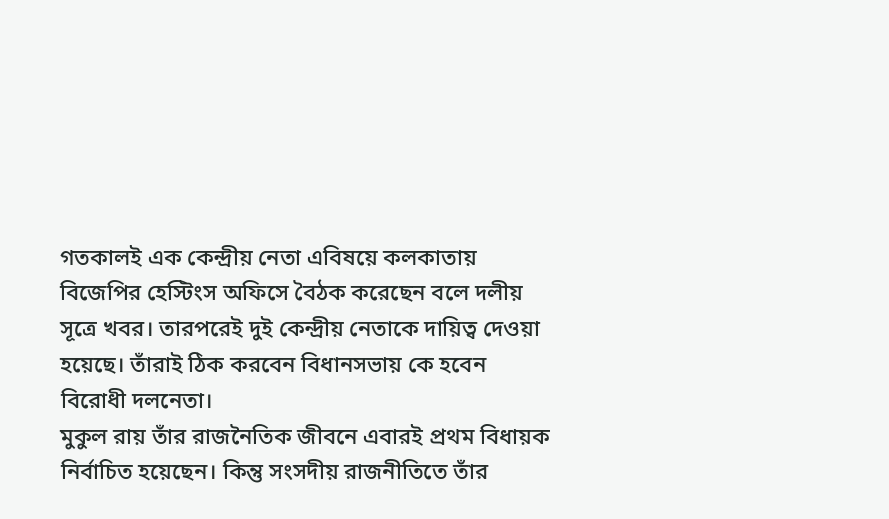গতকালই এক কেন্দ্রীয় নেতা এবিষয়ে কলকাতায় বিজেপির হেস্টিংস অফিসে বৈঠক করেছেন বলে দলীয় সূত্রে খবর। তারপরেই দুই কেন্দ্রীয় নেতাকে দায়িত্ব দেওয়া হয়েছে। তাঁরাই ঠিক করবেন বিধানসভায় কে হবেন বিরোধী দলনেতা।
মুকুল রায় তাঁর রাজনৈতিক জীবনে এবারই প্রথম বিধায়ক নির্বাচিত হয়েছেন। কিন্তু সংসদীয় রাজনীতিতে তাঁর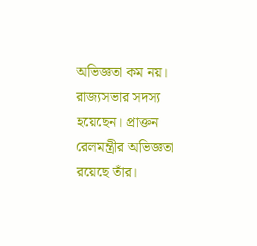অভিজ্ঞতা কম নয়। রাজ্যসভার সদস্য হয়েছেন। প্রাক্তন রেলমন্ত্রীর অভিজ্ঞতা রয়েছে তাঁর।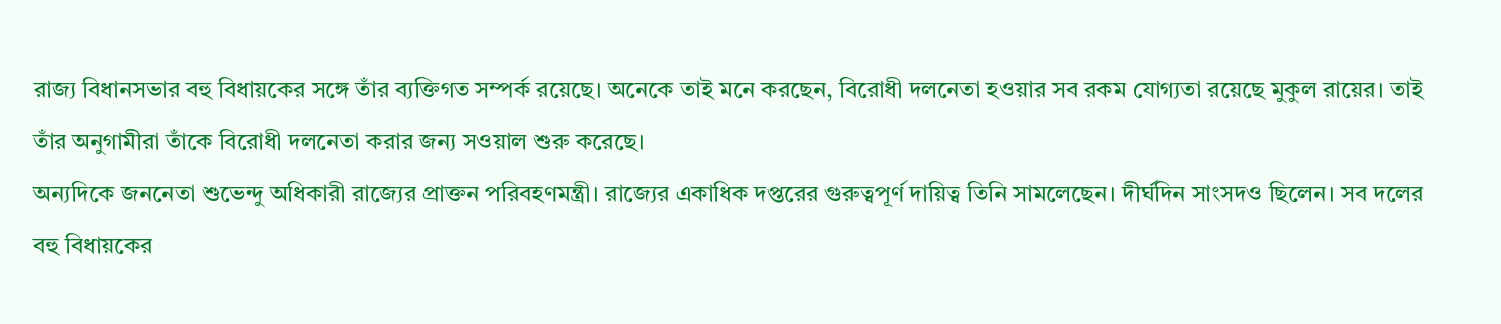রাজ্য বিধানসভার বহু বিধায়কের সঙ্গে তাঁর ব্যক্তিগত সম্পর্ক রয়েছে। অনেকে তাই মনে করছেন, বিরোধী দলনেতা হওয়ার সব রকম যোগ্যতা রয়েছে মুকুল রায়ের। তাই তাঁর অনুগামীরা তাঁকে বিরোধী দলনেতা করার জন্য সওয়াল শুরু করেছে।
অন্যদিকে জননেতা শুভেন্দু অধিকারী রাজ্যের প্রাক্তন পরিবহণমন্ত্রী। রাজ্যের একাধিক দপ্তরের গুরুত্বপূর্ণ দায়িত্ব তিনি সামলেছেন। দীর্ঘদিন সাংসদও ছিলেন। সব দলের বহু বিধায়কের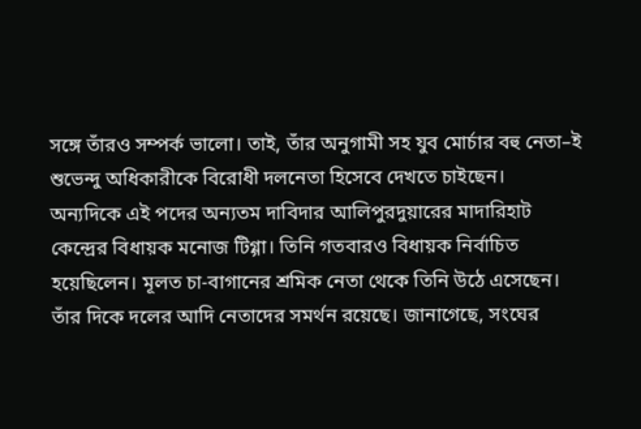সঙ্গে তাঁরও সম্পর্ক ভালো। তাই, তাঁর অনুগামী সহ যুব মোর্চার বহু নেতা–ই শুভেন্দু অধিকারীকে বিরোধী দলনেতা হিসেবে দেখতে চাইছেন।
অন্যদিকে এই পদের অন্যতম দাবিদার আলিপুরদুয়ারের মাদারিহাট কেন্দ্রের বিধায়ক মনোজ টিগ্গা। তিনি গতবারও বিধায়ক নির্বাচিত হয়েছিলেন। মূলত চা-বাগানের শ্রমিক নেতা থেকে তিনি উঠে এসেছেন। তাঁর দিকে দলের আদি নেতাদের সমর্থন রয়েছে। জানাগেছে, সংঘের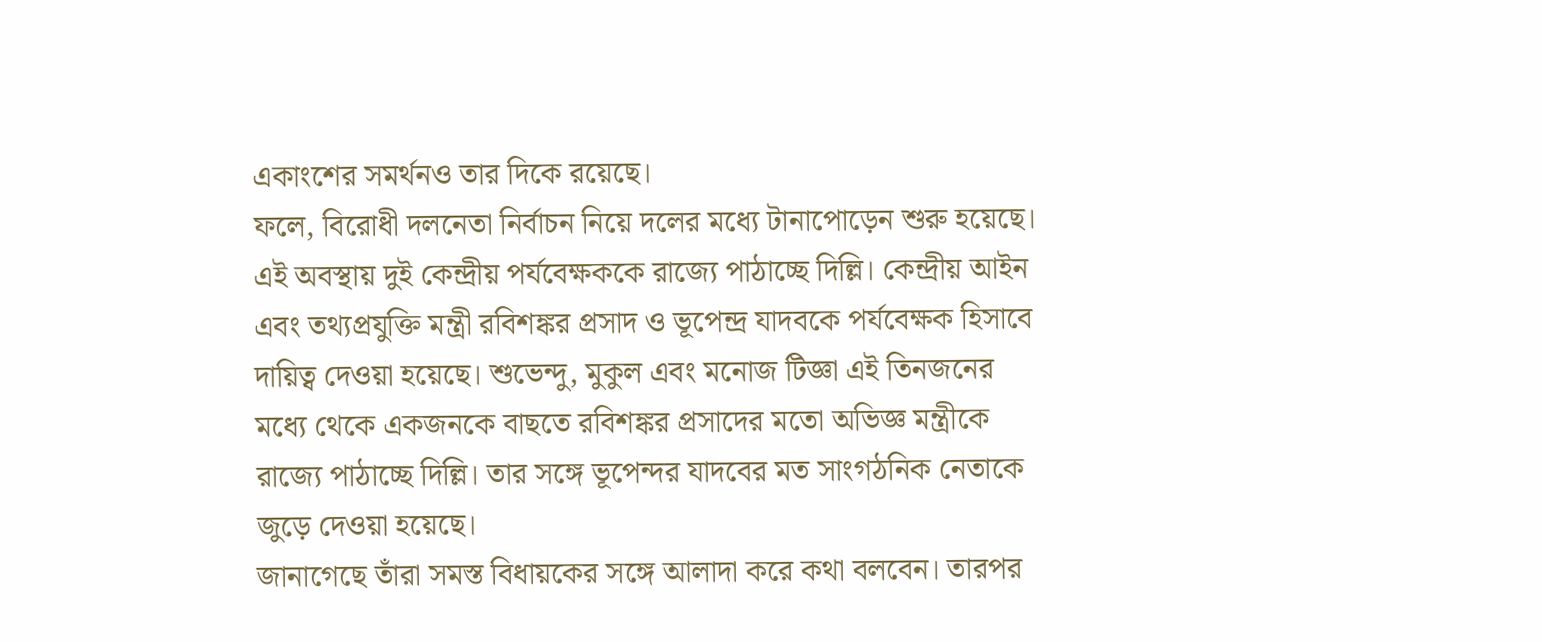একাংশের সমর্থনও তার দিকে রয়েছে।
ফলে, বিরোধী দলনেতা নির্বাচন নিয়ে দলের মধ্যে টানাপোড়েন শুরু হয়েছে। এই অবস্থায় দুই কেন্দ্রীয় পর্যবেক্ষককে রাজ্যে পাঠাচ্ছে দিল্লি। কেন্দ্রীয় আইন এবং তথ্যপ্রযুক্তি মন্ত্রী রবিশঙ্কর প্রসাদ ও ভূপেন্দ্র যাদবকে পর্যবেক্ষক হিসাবে দায়িত্ব দেওয়া হয়েছে। শুভেন্দু, মুকুল এবং মনোজ টিজ্ঞা এই তিনজনের মধ্যে থেকে একজনকে বাছতে রবিশঙ্কর প্রসাদের মতো অভিজ্ঞ মন্ত্রীকে রাজ্যে পাঠাচ্ছে দিল্লি। তার সঙ্গে ভূপেন্দর যাদবের মত সাংগঠনিক নেতাকে জুড়ে দেওয়া হয়েছে।
জানাগেছে তাঁরা সমস্ত বিধায়কের সঙ্গে আলাদা করে কথা বলবেন। তারপর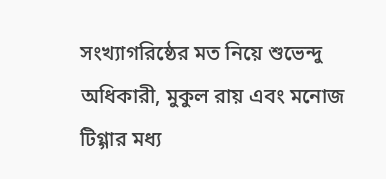সংখ্যাগরিষ্ঠের মত নিয়ে শুভেন্দু অধিকারী, মুকুল রায় এবং মনোজ টিগ্গার মধ্য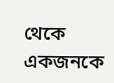থেকে একজনকে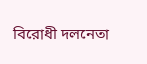বিরোধী দলনেতা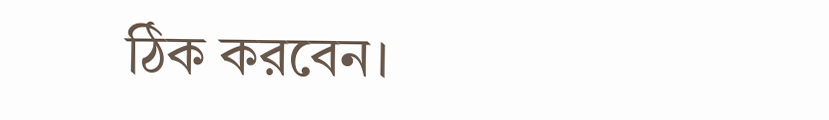ঠিক করবেন।